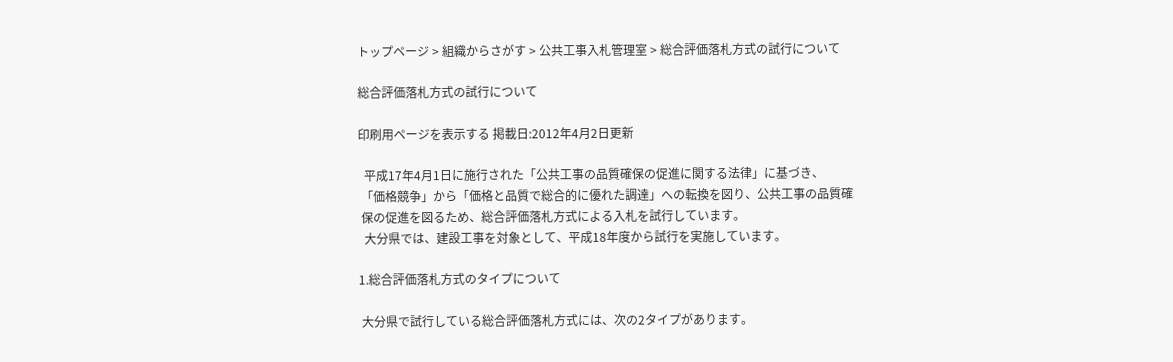トップページ > 組織からさがす > 公共工事入札管理室 > 総合評価落札方式の試行について

総合評価落札方式の試行について

印刷用ページを表示する 掲載日:2012年4月2日更新

  平成17年4月1日に施行された「公共工事の品質確保の促進に関する法律」に基づき、
 「価格競争」から「価格と品質で総合的に優れた調達」への転換を図り、公共工事の品質確
 保の促進を図るため、総合評価落札方式による入札を試行しています。
  大分県では、建設工事を対象として、平成18年度から試行を実施しています。

1.総合評価落札方式のタイプについて

 大分県で試行している総合評価落札方式には、次の2タイプがあります。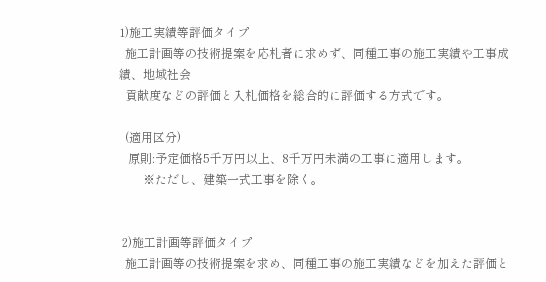1)施工実績等評価タイプ
  施工計画等の技術提案を応札者に求めず、同種工事の施工実績や工事成績、地域社会
  貢献度などの評価と入札価格を総合的に評価する方式です。

  (適用区分)
   原則:予定価格5千万円以上、8千万円未満の工事に適用します。
        ※ただし、建築一式工事を除く。


 2)施工計画等評価タイプ
  施工計画等の技術提案を求め、同種工事の施工実績などを加えた評価と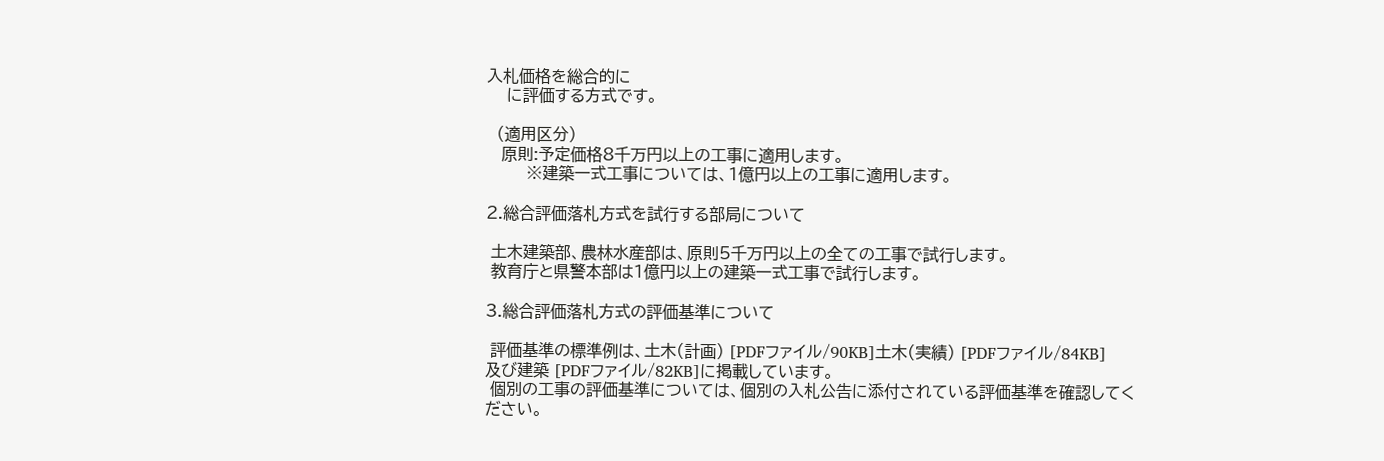入札価格を総合的に
    に評価する方式です。

  (適用区分)
   原則:予定価格8千万円以上の工事に適用します。
        ※建築一式工事については、1億円以上の工事に適用します。

2.総合評価落札方式を試行する部局について

 土木建築部、農林水産部は、原則5千万円以上の全ての工事で試行します。
 教育庁と県警本部は1億円以上の建築一式工事で試行します。

3.総合評価落札方式の評価基準について

 評価基準の標準例は、土木(計画) [PDFファイル/90KB]土木(実績) [PDFファイル/84KB]                       及び建築 [PDFファイル/82KB]に掲載しています。
 個別の工事の評価基準については、個別の入札公告に添付されている評価基準を確認してください。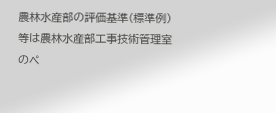農林水産部の評価基準(標準例)等は農林水産部工事技術管理室のペ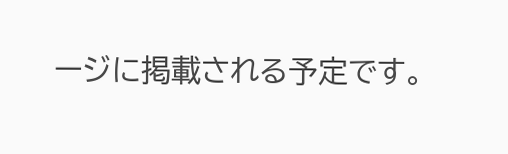ージに掲載される予定です。